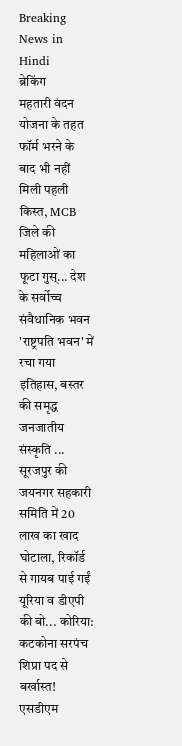Breaking News in Hindi
ब्रेकिंग
महतारी वंदन योजना के तहत फॉर्म भरने के बाद भी नहीं मिली पहली किस्त, MCB जिले की महिलाओं का फूटा गुस्... देश के सर्वोच्च संवैधानिक भवन 'राष्ट्रपति भवन' में रचा गया इतिहास, बस्तर की समृद्ध जनजातीय संस्कृति ... सूरजपुर की जयनगर सहकारी समिति में 20 लाख का खाद घोटाला, रिकॉर्ड से गायब पाई गईं यूरिया व डीएपी की बो... कोरिया: कटकोना सरपंच शिप्रा पद से बर्खास्त! एसडीएम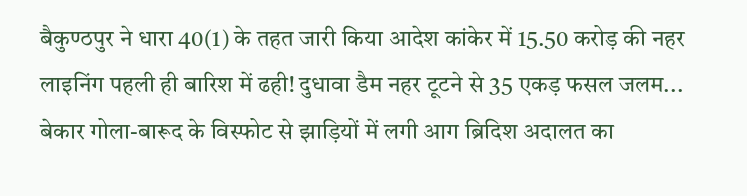बैकुण्ठपुर ने धारा 40(1) के तहत जारी किया आदेश कांकेर में 15.50 करोड़ की नहर लाइनिंग पहली ही बारिश में ढही! दुधावा डैम नहर टूटने से 35 एकड़ फसल जलम... बेकार गोला-बारूद के विस्फोट से झाड़ियों में लगी आग ब्रिदिश अदालत का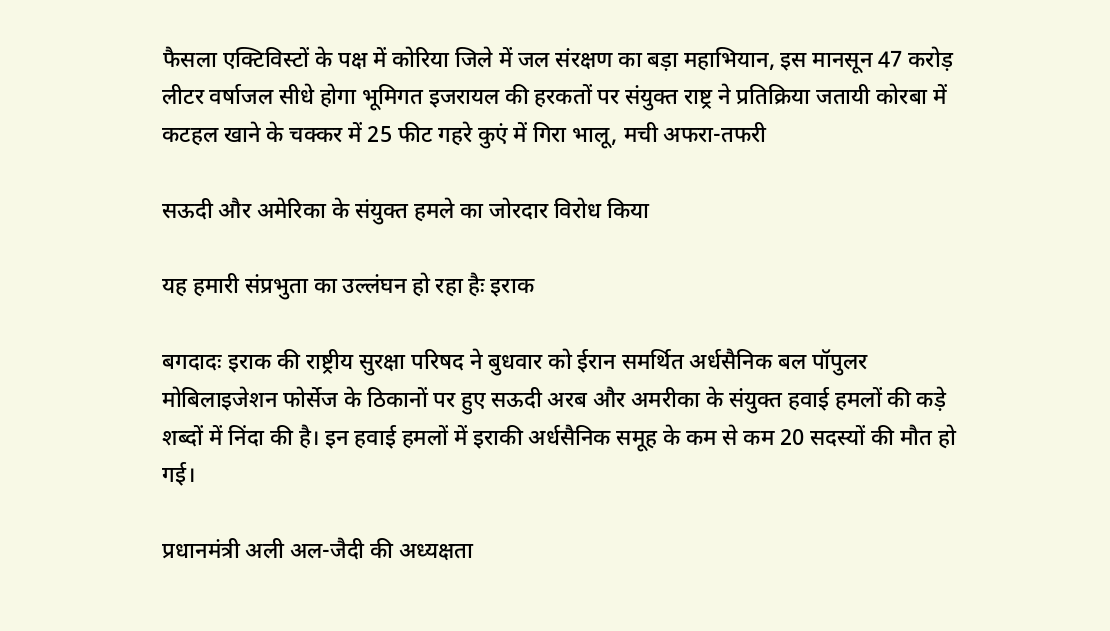फैसला एक्टिविस्टों के पक्ष में कोरिया जिले में जल संरक्षण का बड़ा महाभियान, इस मानसून 47 करोड़ लीटर वर्षाजल सीधे होगा भूमिगत इजरायल की हरकतों पर संयुक्त राष्ट्र ने प्रतिक्रिया जतायी कोरबा में कटहल खाने के चक्कर में 25 फीट गहरे कुएं में गिरा भालू, मची अफरा-तफरी

सऊदी और अमेरिका के संयुक्त हमले का जोरदार विरोध किया

यह हमारी संप्रभुता का उल्लंघन हो रहा हैः इराक

बगदादः इराक की राष्ट्रीय सुरक्षा परिषद ने बुधवार को ईरान समर्थित अर्धसैनिक बल पॉपुलर मोबिलाइजेशन फोर्सेज के ठिकानों पर हुए सऊदी अरब और अमरीका के संयुक्त हवाई हमलों की कड़े शब्दों में निंदा की है। इन हवाई हमलों में इराकी अर्धसैनिक समूह के कम से कम 20 सदस्यों की मौत हो गई।

प्रधानमंत्री अली अल-जैदी की अध्यक्षता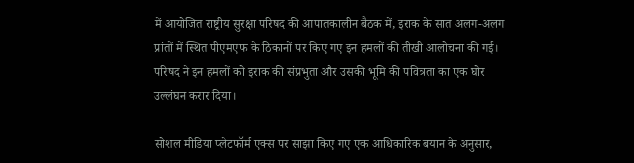में आयोजित राष्ट्रीय सुरक्षा परिषद की आपातकालीन बैठक में, इराक के सात अलग-अलग प्रांतों में स्थित पीएमएफ के ठिकानों पर किए गए इन हमलों की तीखी आलोचना की गई। परिषद ने इन हमलों को इराक की संप्रभुता और उसकी भूमि की पवित्रता का एक घोर उल्लंघन करार दिया।

सोशल मीडिया प्लेटफॉर्म एक्स पर साझा किए गए एक आधिकारिक बयान के अनुसार,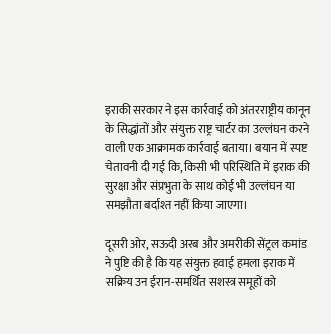इराकी सरकार ने इस कार्रवाई को अंतरराष्ट्रीय कानून के सिद्धांतों और संयुक्त राष्ट्र चार्टर का उल्लंघन करने वाली एक आक्रामक कार्रवाई बताया। बयान में स्पष्ट चेतावनी दी गई कि, किसी भी परिस्थिति में इराक की सुरक्षा और संप्रभुता के साथ कोई भी उल्लंघन या समझौता बर्दाश्त नहीं किया जाएगा।

दूसरी ओर, सऊदी अरब और अमरीकी सेंट्रल कमांड ने पुष्टि की है कि यह संयुक्त हवाई हमला इराक में सक्रिय उन ईरान-समर्थित सशस्त्र समूहों को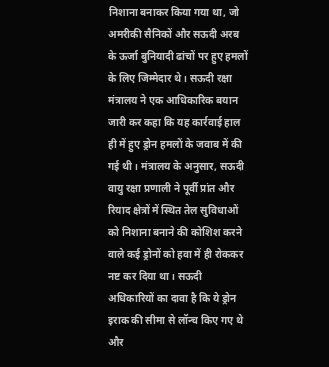निशाना बनाकर किया गया था, जो अमरीकी सैनिकों और सऊदी अरब के ऊर्जा बुनियादी ढांचों पर हुए हमलों के लिए जिम्मेदार थे। सऊदी रक्षा मंत्रालय ने एक आधिकारिक बयान जारी कर कहा कि यह कार्रवाई हाल ही में हुए ड्रोन हमलों के जवाब में की गई थी। मंत्रालय के अनुसार, सऊदी वायु रक्षा प्रणाली ने पूर्वी प्रांत और रियाद क्षेत्रों में स्थित तेल सुविधाओं को निशाना बनाने की कोशिश करने वाले कई ड्रोनों को हवा में ही रोककर नष्ट कर दिया था। सऊदी अधिकारियों का दावा है कि ये ड्रोन इराक की सीमा से लॉन्च किए गए थे और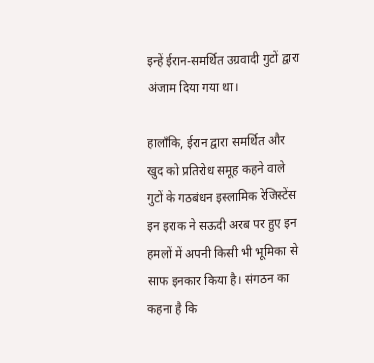इन्हें ईरान-समर्थित उग्रवादी गुटों द्वारा अंजाम दिया गया था।

हालाँकि, ईरान द्वारा समर्थित और खुद को प्रतिरोध समूह कहने वाले गुटों के गठबंधन इस्लामिक रेजिस्टेंस इन इराक ने सऊदी अरब पर हुए इन हमलों में अपनी किसी भी भूमिका से साफ इनकार किया है। संगठन का कहना है कि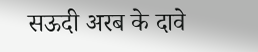सऊदी अरब के दावे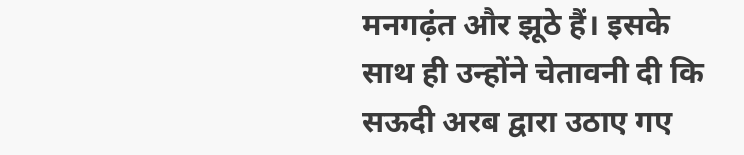मनगढ़ंत और झूठे हैं। इसके साथ ही उन्होंने चेतावनी दी कि सऊदी अरब द्वारा उठाए गए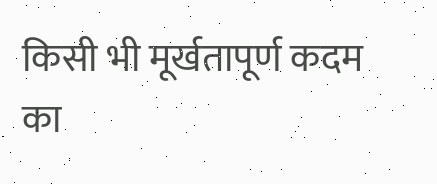किसी भी मूर्खतापूर्ण कदम का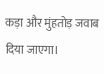कड़ा और मुंहतोड़ जवाब दिया जाएगा।